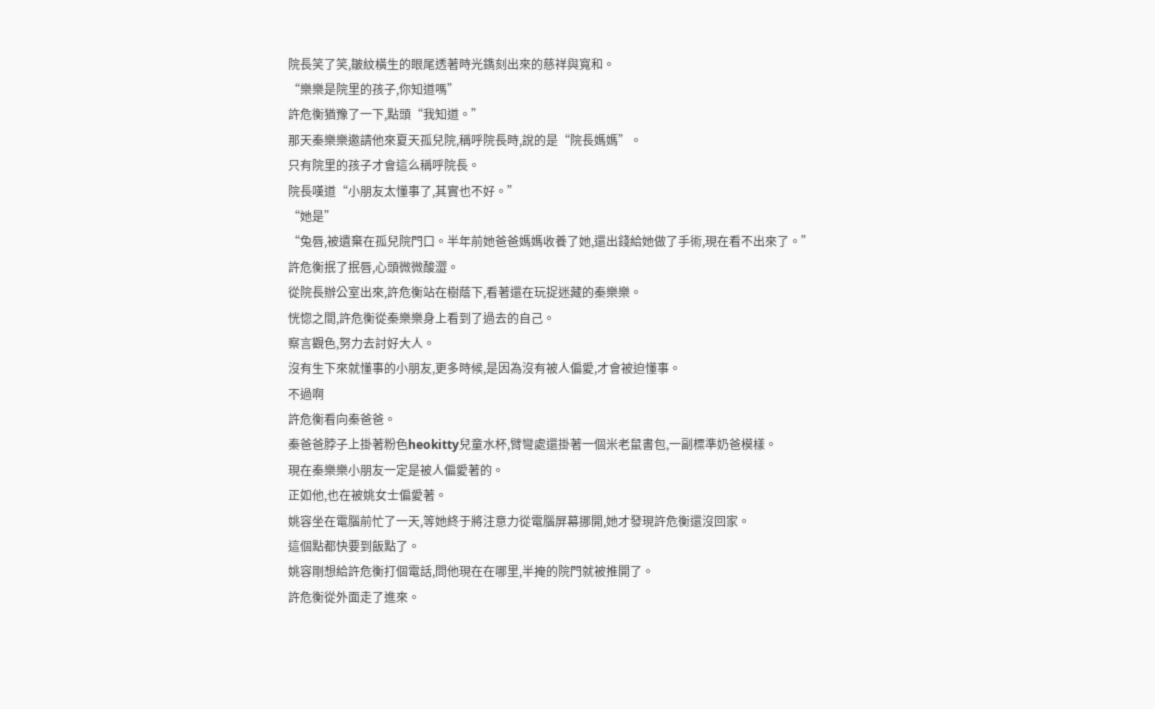院長笑了笑,皺紋橫生的眼尾透著時光鐫刻出來的慈祥與寬和。
“樂樂是院里的孩子,你知道嗎”
許危衡猶豫了一下,點頭“我知道。”
那天秦樂樂邀請他來夏天孤兒院,稱呼院長時,說的是“院長媽媽”。
只有院里的孩子才會這么稱呼院長。
院長嘆道“小朋友太懂事了,其實也不好。”
“她是”
“兔唇,被遺棄在孤兒院門口。半年前她爸爸媽媽收養了她,還出錢給她做了手術,現在看不出來了。”
許危衡抿了抿唇,心頭微微酸澀。
從院長辦公室出來,許危衡站在樹蔭下,看著還在玩捉迷藏的秦樂樂。
恍惚之間,許危衡從秦樂樂身上看到了過去的自己。
察言觀色,努力去討好大人。
沒有生下來就懂事的小朋友,更多時候,是因為沒有被人偏愛,才會被迫懂事。
不過啊
許危衡看向秦爸爸。
秦爸爸脖子上掛著粉色heokitty兒童水杯,臂彎處還掛著一個米老鼠書包,一副標準奶爸模樣。
現在秦樂樂小朋友一定是被人偏愛著的。
正如他,也在被姚女士偏愛著。
姚容坐在電腦前忙了一天,等她終于將注意力從電腦屏幕挪開,她才發現許危衡還沒回家。
這個點都快要到飯點了。
姚容剛想給許危衡打個電話,問他現在在哪里,半掩的院門就被推開了。
許危衡從外面走了進來。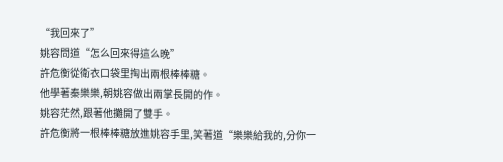“我回來了”
姚容問道“怎么回來得這么晚”
許危衡從衛衣口袋里掏出兩根棒棒糖。
他學著秦樂樂,朝姚容做出兩掌長開的作。
姚容茫然,跟著他攤開了雙手。
許危衡將一根棒棒糖放進姚容手里,笑著道“樂樂給我的,分你一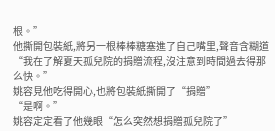根。”
他撕開包裝紙,將另一根棒棒糖塞進了自己嘴里,聲音含糊道“我在了解夏天孤兒院的捐贈流程,沒注意到時間過去得那么快。”
姚容見他吃得開心,也將包裝紙撕開了“捐贈”
“是啊。”
姚容定定看了他幾眼“怎么突然想捐贈孤兒院了”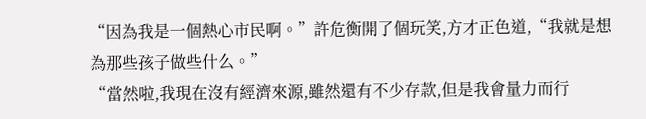“因為我是一個熱心市民啊。”許危衡開了個玩笑,方才正色道,“我就是想為那些孩子做些什么。”
“當然啦,我現在沒有經濟來源,雖然還有不少存款,但是我會量力而行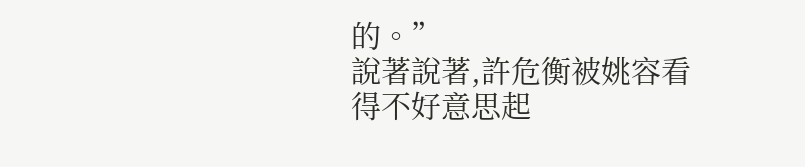的。”
說著說著,許危衡被姚容看得不好意思起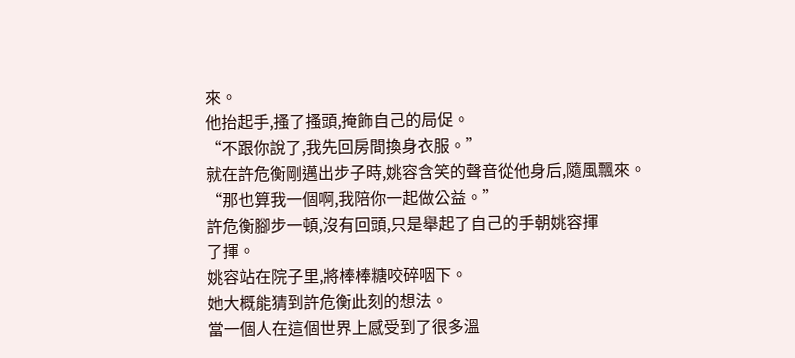來。
他抬起手,搔了搔頭,掩飾自己的局促。
“不跟你說了,我先回房間換身衣服。”
就在許危衡剛邁出步子時,姚容含笑的聲音從他身后,隨風飄來。
“那也算我一個啊,我陪你一起做公益。”
許危衡腳步一頓,沒有回頭,只是舉起了自己的手朝姚容揮
了揮。
姚容站在院子里,將棒棒糖咬碎咽下。
她大概能猜到許危衡此刻的想法。
當一個人在這個世界上感受到了很多溫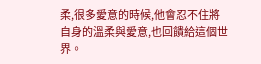柔,很多愛意的時候,他會忍不住將自身的溫柔與愛意,也回饋給這個世界。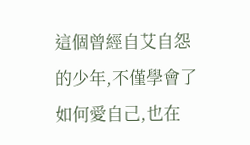這個曾經自艾自怨的少年,不僅學會了如何愛自己,也在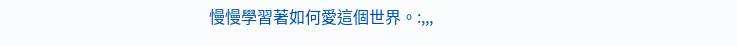慢慢學習著如何愛這個世界。:,,,